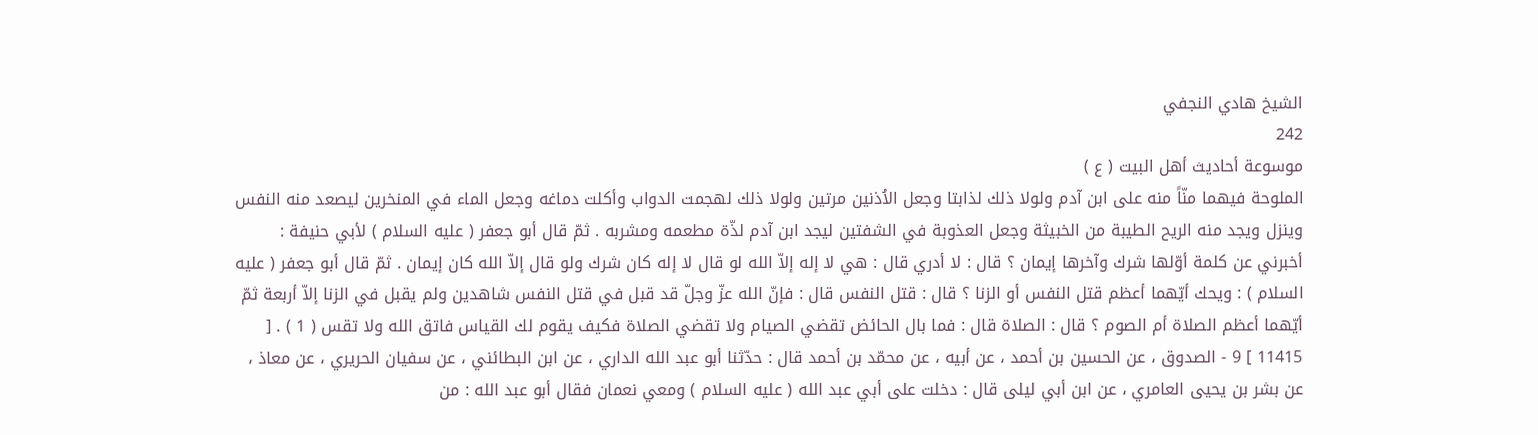الشيخ هادي النجفي
242
موسوعة أحاديث أهل البيت ( ع )
الملوحة فيهما منّاً منه على ابن آدم ولولا ذلك لذابتا وجعل الاُذنين مرتين ولولا ذلك لهجمت الدواب وأكلت دماغه وجعل الماء في المنخرين ليصعد منه النفس وينزل ويجد منه الريح الطيبة من الخبيثة وجعل العذوبة في الشفتين ليجد ابن آدم لذّة مطعمه ومشربه . ثمّ قال أبو جعفر ( عليه السلام ) لأبي حنيفة : أخبرني عن كلمة أوّلها شرك وآخرها إيمان ؟ قال : لا أدري قال : هي لا إله إلاّ الله لو قال لا إله كان شرك ولو قال إلاّ الله كان إيمان . ثمّ قال أبو جعفر ( عليه السلام ) : ويحك أيّهما أعظم قتل النفس أو الزنا ؟ قال : قتل النفس قال : فإنّ الله عزّ وجلّ قد قبل في قتل النفس شاهدين ولم يقبل في الزنا إلاّ أربعة ثمّ أيّهما أعظم الصلاة أم الصوم ؟ قال : الصلاة قال : فما بال الحائض تقضي الصيام ولا تقضي الصلاة فكيف يقوم لك القياس فاتق الله ولا تقس ( 1 ) . [ 11415 ] 9 - الصدوق ، عن الحسين بن أحمد ، عن أبيه ، عن محمّد بن أحمد قال : حدّثنا أبو عبد الله الداري ، عن ابن البطائني ، عن سفيان الحريري ، عن معاذ ، عن بشر بن يحيى العامري ، عن ابن أبي ليلى قال : دخلت على أبي عبد الله ( عليه السلام ) ومعي نعمان فقال أبو عبد الله : من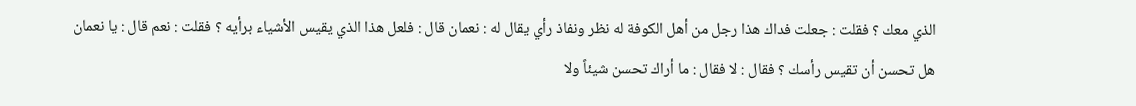الذي معك ؟ فقلت : جعلت فداك هذا رجل من أهل الكوفة له نظر ونفاذ رأي يقال له : نعمان قال : فلعل هذا الذي يقيس الأشياء برأيه ؟ فقلت : نعم قال : يا نعمان هل تحسن أن تقيس رأسك ؟ فقال : لا فقال : ما أراك تحسن شيئاً ولا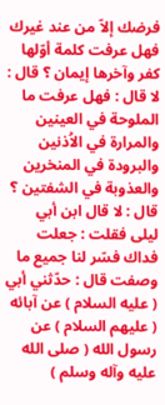فرضك إلاّ من عند غيرك فهل عرفت كلمة أوّلها كفر وآخرها إيمان ؟ قال : لا قال : فهل عرفت ما الملوحة في العينين والمرارة في الاُذنين والبرودة في المنخرين والعذوبة في الشفتين ؟ قال : لا قال ابن أبي ليلى فقلت : جعلت فداك فسّر لنا جميع ما وصفت قال : حدّثني أبي ( عليه السلام ) عن آبائه ( عليهم السلام ) عن رسول الله ( صلى الله عليه وآله وسلم )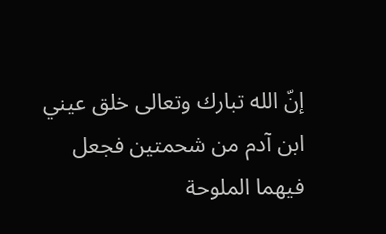إنّ الله تبارك وتعالى خلق عيني ابن آدم من شحمتين فجعل فيهما الملوحة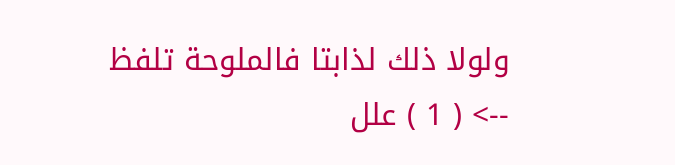ولولا ذلك لذابتا فالملوحة تلفظ
--> ( 1 ) علل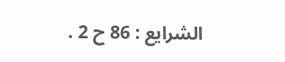الشرايع : 86 ح 2 .